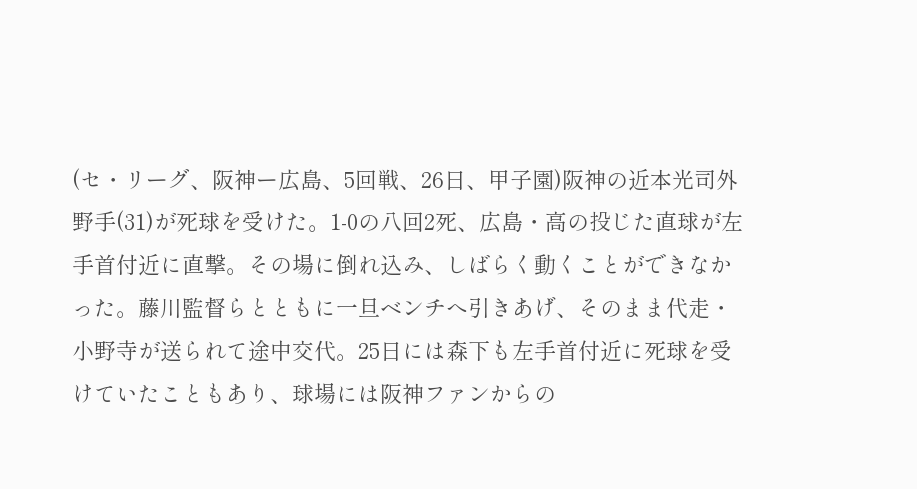(セ・リーグ、阪神ー広島、5回戦、26日、甲子園)阪神の近本光司外野手(31)が死球を受けた。1-0の八回2死、広島・高の投じた直球が左手首付近に直撃。その場に倒れ込み、しばらく動くことができなかった。藤川監督らとともに一旦ベンチへ引きあげ、そのまま代走・小野寺が送られて途中交代。25日には森下も左手首付近に死球を受けていたこともあり、球場には阪神ファンからの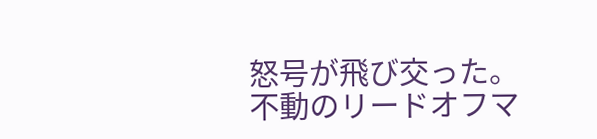怒号が飛び交った。不動のリードオフマ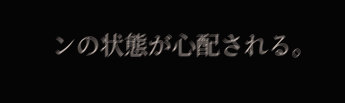ンの状態が心配される。